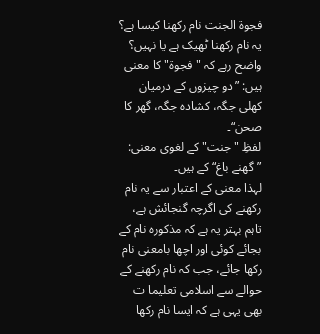فجوة الجنت نام رکھنا کیسا ہے؟ یہ نام رکھنا ٹھیک ہے یا نہیں؟
واضح رہے کہ "فجوۃ" کا معنی ہیں: ”دو چیزوں کے درمیان کھلی جگہ، کشادہ جگہ، گھر کا صحن“۔
لفظِ "جنت" کے لغوی معنی: ”گھنے باغ“ کے ہیں۔
لہذا معنی کے اعتبار سے یہ نام رکھنے کی اگرچہ گنجائش ہے، تاہم بہتر یہ ہے کہ مذکورہ نام کے بجائے کوئی اور اچھا بامعنی نام رکھا جائے، جب کہ نام رکھنے کے حوالے سے اسلامی تعلیما ت بھی یہی ہے کہ ایسا نام رکھا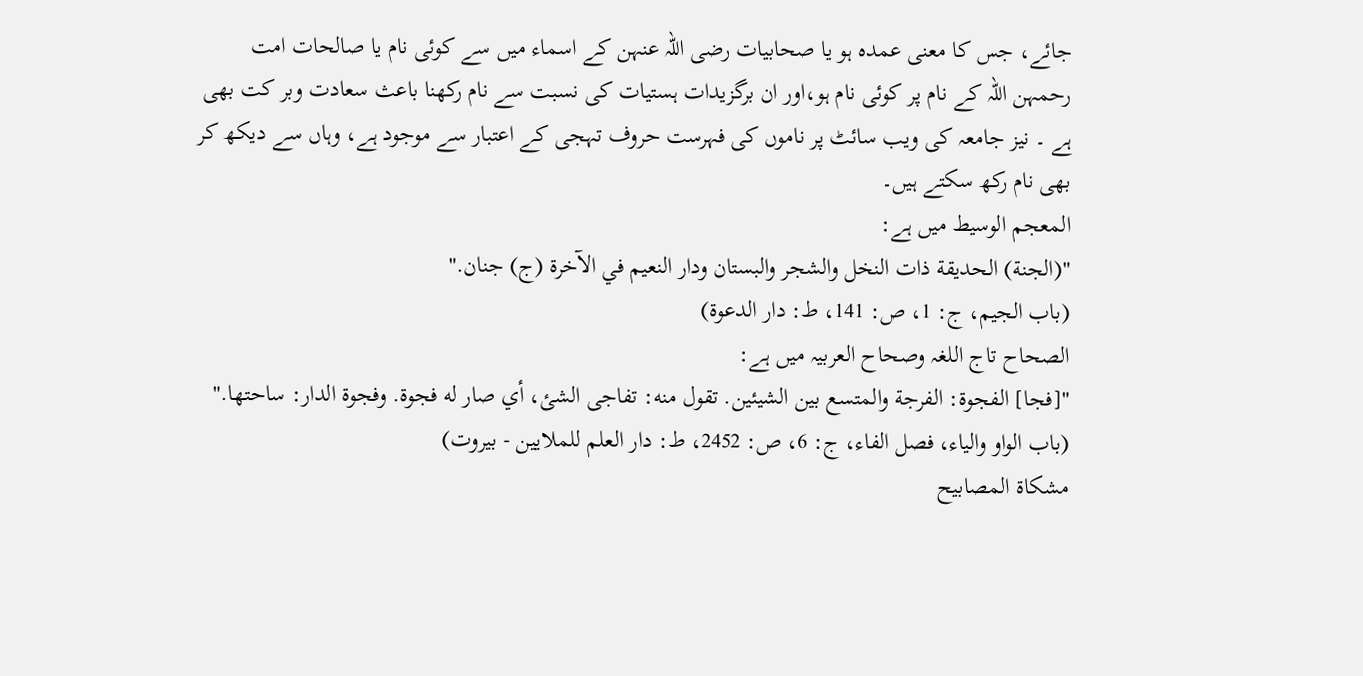جائے، جس کا معنی عمدہ ہو یا صحابیات رضی اللہ عنہن کے اسماء میں سے کوئی نام یا صالحات امت رحمہن اللہ کے نام پر کوئی نام ہو،اور ان برگزیدات ہستیات کی نسبت سے نام رکھنا باعث سعادت وبر کت بھی ہے ۔ نیز جامعہ کی ویب سائٹ پر ناموں کی فہرست حروف تہجی کے اعتبار سے موجود ہے، وہاں سے دیکھ کر بھی نام رکھ سکتے ہیں۔
المعجم الوسیط میں ہے:
"(الجنة) الحديقة ذات النخل والشجر والبستان ودار النعيم في الآخرة (ج) جنان."
(باب الجيم، ج: 1، ص: 141، ط: دار الدعوة)
الصحاح تاج اللغہ وصحاح العربیہ میں ہے:
"[فجا] الفجوة: الفرجة والمتسع بين الشيئين. تقول منه: تفاجى الشئ، أي صار له فجوة. وفجوة الدار: ساحتها."
(باب الواو والياء، فصل الفاء، ج: 6، ص: 2452، ط: دار العلم للملايين - بيروت)
مشکاۃ المصابیح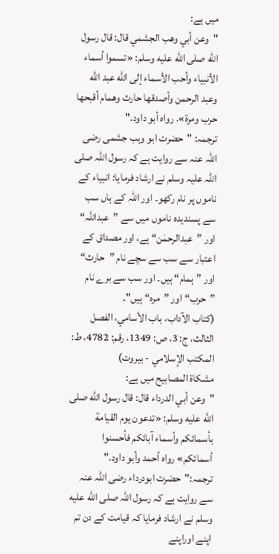میں ہے:
"وعن أبي وهب الجشمي قال: قال رسول الله صلى الله عليه وسلم: «تسموا أسماء الأنبياء وأحب الأسماء إلى الله عبد الله وعبد الرحمن وأصدقها حارث وهمام أقبحها حرب ومرة». رواه أبو داود."
ترجمہ: "حضرت ابو وہب جشمی رضی اللہ عنہ سے روایت ہے کہ رسول اللہ صلی اللہ علیہ وسلم نے ارشاد فرمایا: انبیاء کے ناموں پر نام رکھو۔ اور اللہ کے ہاں سب سے پسندیدہ ناموں میں سے ”عبداللہ“ اور ”عبدالرحمٰن“ ہے، اور مصداق کے اعتبار سے سب سے سچے نام ”حارث“ اور ”ہمام“ ہیں۔ اور سب سے برے نام ”حرب“ اور ”مرہ“ ہیں"۔
(كتاب الآداب، باب الأسامي، الفصل الثالث، ج: 3، ص: 1349، رقم: 4782، ط: المكتب الإسلامي - بيروت)
مشکاۃ المصابیح میں ہے:
"وعن أبي الدرداء قال: قال رسول الله صلى الله عليه وسلم: «تدعون يوم القيامة بأسمائكم وأسماء آبائكم فأحسنوا أسمائكم» رواه أحمد وأبو داود."
ترجمہ:"حضرت ابودرداء رضی اللہ عنہ سے روایت ہے کہ رسول اللہ صلى الله عليه وسلم نے ارشاد فرمایا کہ قیامت کے دن تم اپنے اوراپنے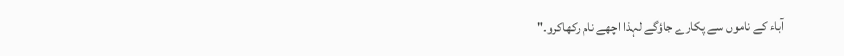آباء کے ناموں سے پکارے جاؤگے لہذا اچھے نام رکھاکرو۔"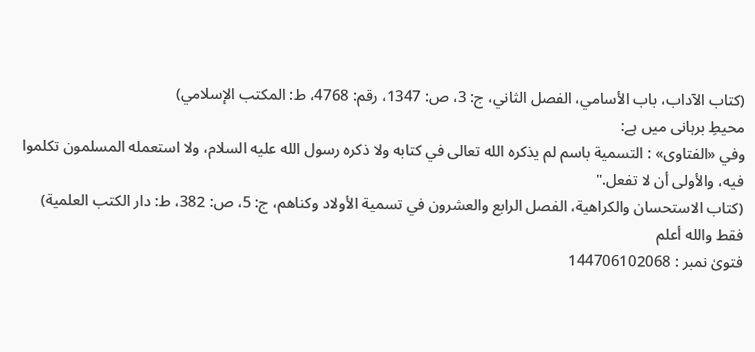(كتاب الآداب، باب الأسامي، الفصل الثاني، ج: 3، ص: 1347، رقم: 4768، ط: المكتب الإسلامي)
محیطِ برہانی میں ہے:
وفي «الفتاوى» : التسمية باسم لم يذكره الله تعالى في كتابه ولا ذكره رسول الله عليه السلام، ولا استعمله المسلمون تكلموا فيه، والأولى أن لا تفعل."
(كتاب الاستحسان والكراهية، الفصل الرابع والعشرون في تسمية الأولاد وكناهم، ج: 5، ص: 382، ط: دار الكتب العلمية)
فقط والله أعلم
فتویٰ نمبر : 144706102068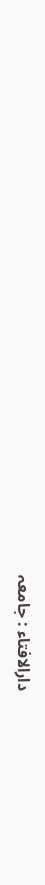دارالافتاء : جامعہ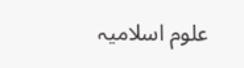علوم اسلامیہ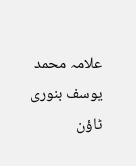علامہ محمد یوسف بنوری ٹاؤن